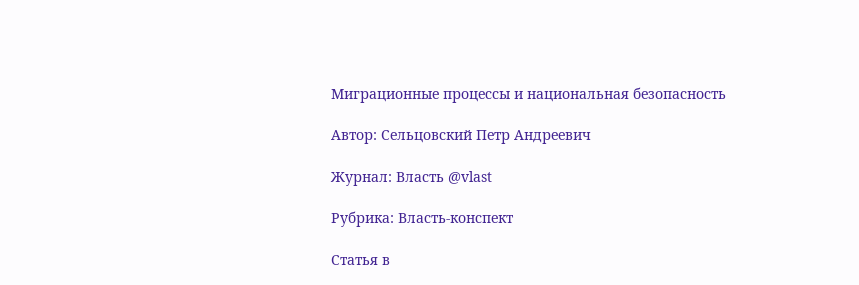Миграционные процессы и национальная безопасность

Автор: Сельцовский Петр Андреевич

Журнал: Власть @vlast

Рубрика: Власть-конспект

Статья в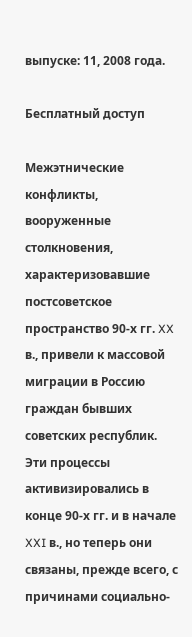выпуске: 11, 2008 года.

Бесплатный доступ

Межэтнические конфликты, вооруженные столкновения, характеризовавшие постсоветское пространство 90-х гг. XX в., привели к массовой миграции в Россию граждан бывших советских республик. Эти процессы активизировались в конце 90-х гг. и в начале XXI в., но теперь они связаны, прежде всего, с причинами социально-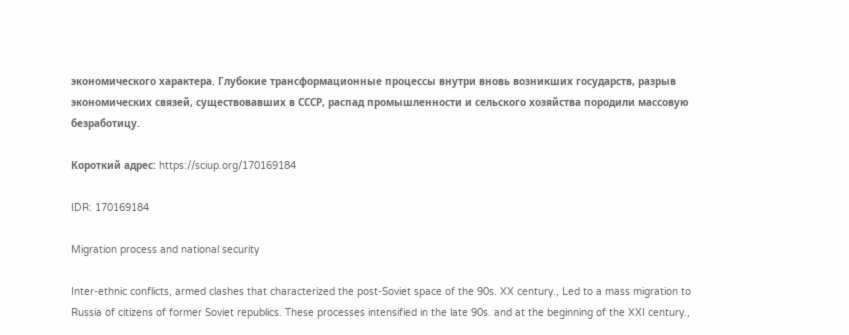экономического характера. Глубокие трансформационные процессы внутри вновь возникших государств, разрыв экономических связей, существовавших в СССР, распад промышленности и сельского хозяйства породили массовую безработицу.

Короткий адрес: https://sciup.org/170169184

IDR: 170169184

Migration process and national security

Inter-ethnic conflicts, armed clashes that characterized the post-Soviet space of the 90s. XX century., Led to a mass migration to Russia of citizens of former Soviet republics. These processes intensified in the late 90s. and at the beginning of the XXI century.,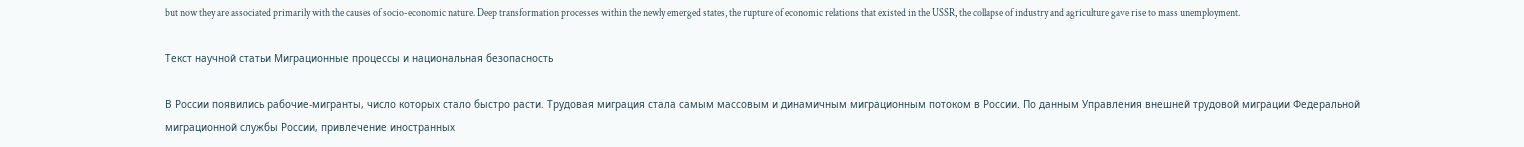but now they are associated primarily with the causes of socio-economic nature. Deep transformation processes within the newly emerged states, the rupture of economic relations that existed in the USSR, the collapse of industry and agriculture gave rise to mass unemployment.

Текст научной статьи Миграционные процессы и национальная безопасность

В России появились рабочие-мигранты, число которых стало быстро расти. Трудовая миграция стала самым массовым и динамичным миграционным потоком в России. По данным Управления внешней трудовой миграции Федеральной миграционной службы России, привлечение иностранных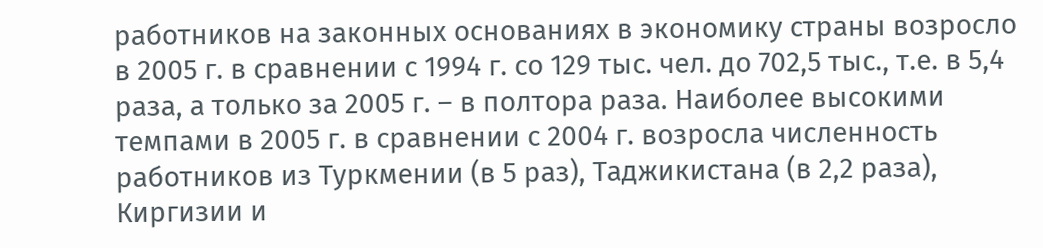работников на законных основаниях в экономику страны возросло в 2005 г. в сравнении с 1994 г. со 129 тыс. чел. до 702,5 тыс., т.е. в 5,4 раза, а только за 2005 г. – в полтора раза. Наиболее высокими темпами в 2005 г. в сравнении с 2004 г. возросла численность работников из Туркмении (в 5 раз), Таджикистана (в 2,2 раза), Киргизии и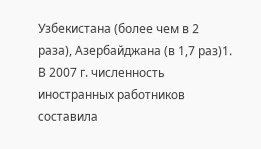Узбекистана (более чем в 2 раза), Азербайджана (в 1,7 раз)1. В 2007 г. численность иностранных работников составила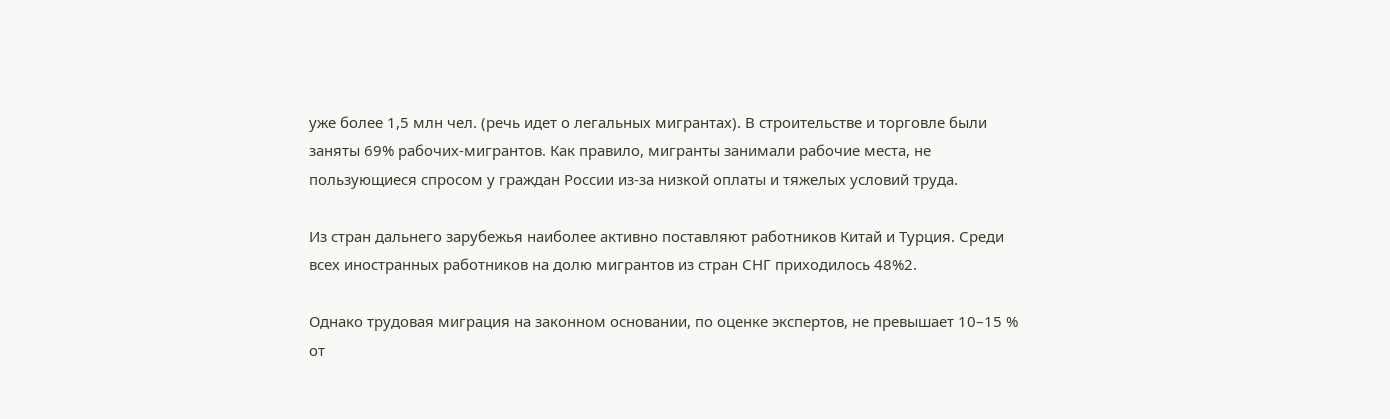уже более 1,5 млн чел. (речь идет о легальных мигрантах). В строительстве и торговле были заняты 69% рабочих-мигрантов. Как правило, мигранты занимали рабочие места, не пользующиеся спросом у граждан России из-за низкой оплаты и тяжелых условий труда.

Из стран дальнего зарубежья наиболее активно поставляют работников Китай и Турция. Среди всех иностранных работников на долю мигрантов из стран СНГ приходилось 48%2.

Однако трудовая миграция на законном основании, по оценке экспертов, не превышает 10–15 % от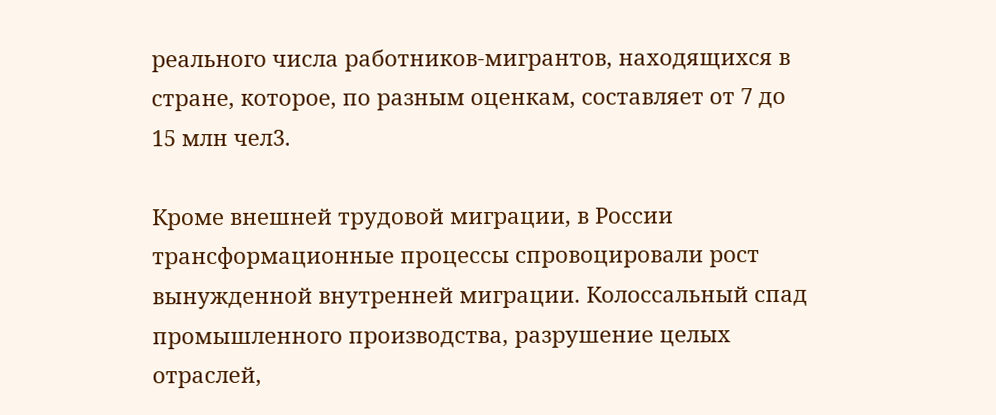реального числа работников-мигрантов, находящихся в стране, которое, по разным оценкам, составляет от 7 до 15 млн чел3.

Кроме внешней трудовой миграции, в России трансформационные процессы спровоцировали рост вынужденной внутренней миграции. Колоссальный спад промышленного производства, разрушение целых отраслей,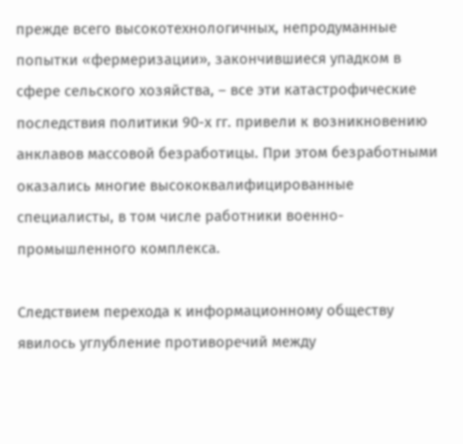прежде всего высокотехнологичных, непродуманные попытки «фермеризации», закончившиеся упадком в сфере сельского хозяйства, – все эти катастрофические последствия политики 90-х гг. привели к возникновению анклавов массовой безработицы. При этом безработными оказались многие высококвалифицированные специалисты, в том числе работники военно-промышленного комплекса.

Следствием перехода к информационному обществу явилось углубление противоречий между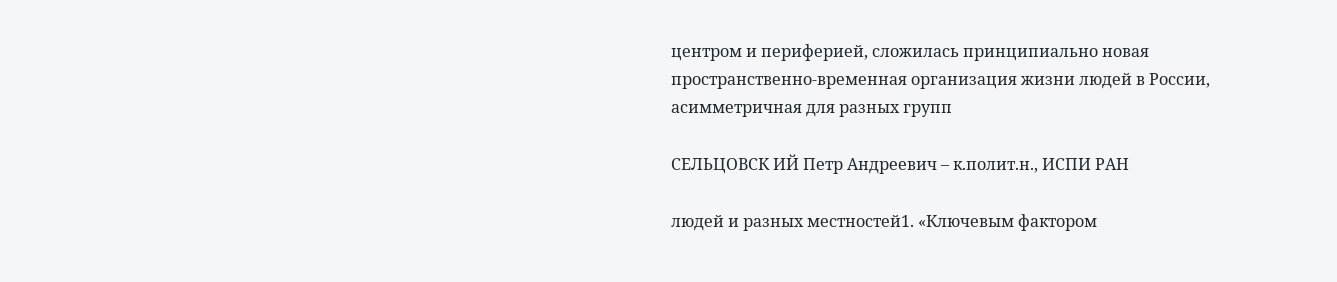центром и периферией, сложилась принципиально новая пространственно-временная организация жизни людей в России, асимметричная для разных групп

СЕЛЬЦОВСК ИЙ Петр Андреевич – к.полит.н., ИСПИ РАН

людей и разных местностей1. «Ключевым фактором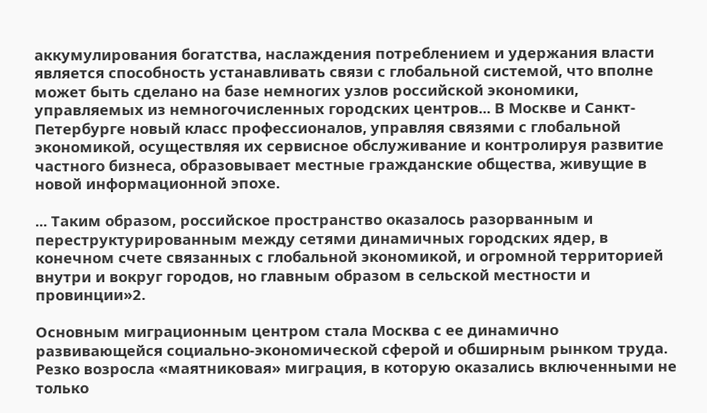аккумулирования богатства, наслаждения потреблением и удержания власти является способность устанавливать связи с глобальной системой, что вполне может быть сделано на базе немногих узлов российской экономики, управляемых из немногочисленных городских центров... В Москве и Санкт-Петербурге новый класс профессионалов, управляя связями с глобальной экономикой, осуществляя их сервисное обслуживание и контролируя развитие частного бизнеса, образовывает местные гражданские общества, живущие в новой информационной эпохе.

... Таким образом, российское пространство оказалось разорванным и переструктурированным между сетями динамичных городских ядер, в конечном счете связанных с глобальной экономикой, и огромной территорией внутри и вокруг городов, но главным образом в сельской местности и провинции»2.

Основным миграционным центром стала Москва с ее динамично развивающейся социально-экономической сферой и обширным рынком труда. Резко возросла «маятниковая» миграция, в которую оказались включенными не только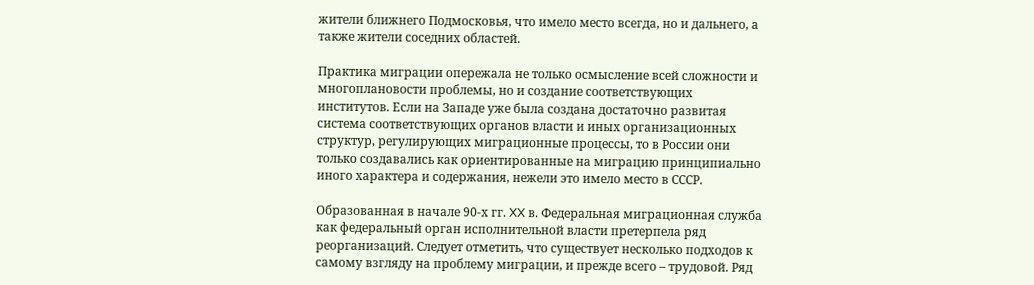жители ближнего Подмосковья, что имело место всегда, но и дальнего, а также жители соседних областей.

Практика миграции опережала не только осмысление всей сложности и многоплановости проблемы, но и создание соответствующих институтов. Если на Западе уже была создана достаточно развитая система соответствующих органов власти и иных организационных структур, регулирующих миграционные процессы, то в России они только создавались как ориентированные на миграцию принципиально иного характера и содержания, нежели это имело место в СССР.

Образованная в начале 90-х гг. XX в. Федеральная миграционная служба как федеральный орган исполнительной власти претерпела ряд реорганизаций. Следует отметить, что существует несколько подходов к самому взгляду на проблему миграции, и прежде всего – трудовой. Ряд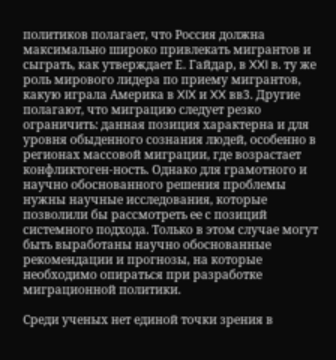политиков полагает, что Россия должна максимально широко привлекать мигрантов и сыграть, как утверждает Е. Гайдар, в XXI в. ту же роль мирового лидера по приему мигрантов, какую играла Америка в XIX и XX вв3. Другие полагают, что миграцию следует резко ограничить: данная позиция характерна и для уровня обыденного сознания людей, особенно в регионах массовой миграции, где возрастает конфликтоген-ность. Однако для грамотного и научно обоснованного решения проблемы нужны научные исследования, которые позволили бы рассмотреть ее с позиций системного подхода. Только в этом случае могут быть выработаны научно обоснованные рекомендации и прогнозы, на которые необходимо опираться при разработке миграционной политики.

Среди ученых нет единой точки зрения в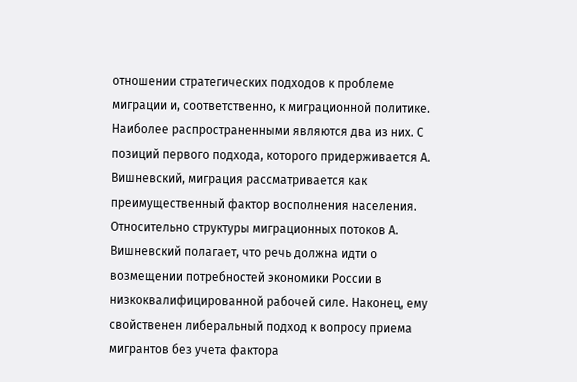отношении стратегических подходов к проблеме миграции и, соответственно, к миграционной политике. Наиболее распространенными являются два из них. С позиций первого подхода, которого придерживается А. Вишневский, миграция рассматривается как преимущественный фактор восполнения населения. Относительно структуры миграционных потоков А. Вишневский полагает, что речь должна идти о возмещении потребностей экономики России в низкоквалифицированной рабочей силе. Наконец, ему свойственен либеральный подход к вопросу приема мигрантов без учета фактора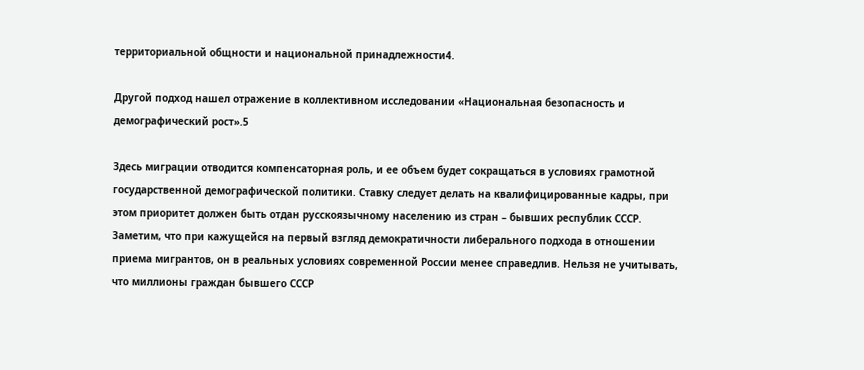территориальной общности и национальной принадлежности4.

Другой подход нашел отражение в коллективном исследовании «Национальная безопасность и демографический рост».5

Здесь миграции отводится компенсаторная роль, и ее объем будет сокращаться в условиях грамотной государственной демографической политики. Ставку следует делать на квалифицированные кадры, при этом приоритет должен быть отдан русскоязычному населению из стран – бывших республик СССР. Заметим, что при кажущейся на первый взгляд демократичности либерального подхода в отношении приема мигрантов, он в реальных условиях современной России менее справедлив. Нельзя не учитывать, что миллионы граждан бывшего СССР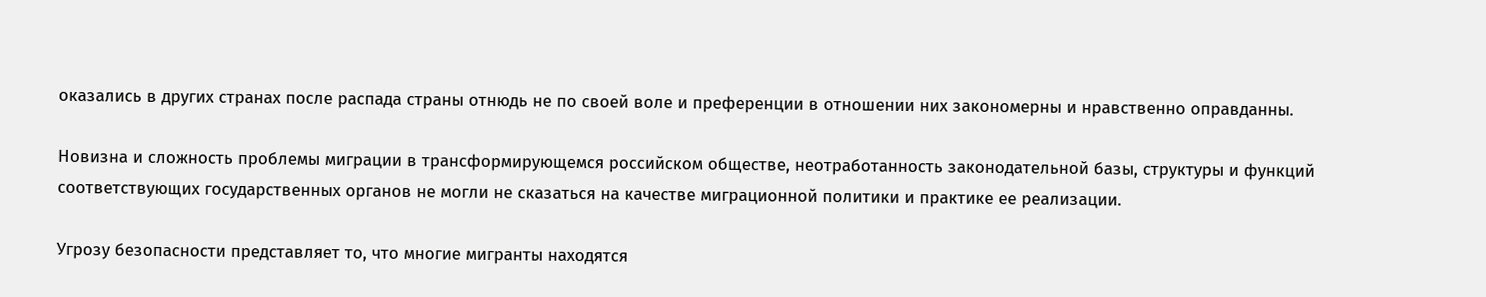оказались в других странах после распада страны отнюдь не по своей воле и преференции в отношении них закономерны и нравственно оправданны.

Новизна и сложность проблемы миграции в трансформирующемся российском обществе, неотработанность законодательной базы, структуры и функций соответствующих государственных органов не могли не сказаться на качестве миграционной политики и практике ее реализации.

Угрозу безопасности представляет то, что многие мигранты находятся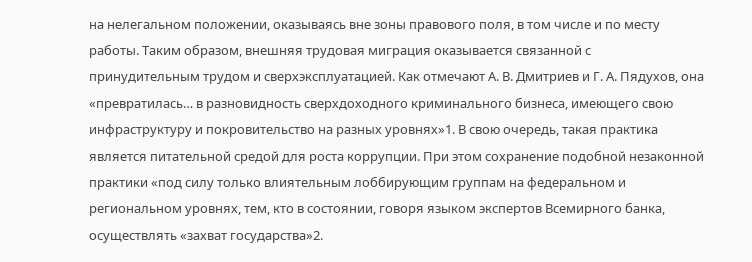на нелегальном положении, оказываясь вне зоны правового поля, в том числе и по месту работы. Таким образом, внешняя трудовая миграция оказывается связанной с принудительным трудом и сверхэксплуатацией. Как отмечают А. В. Дмитриев и Г. А. Пядухов, она «превратилась… в разновидность сверхдоходного криминального бизнеса, имеющего свою инфраструктуру и покровительство на разных уровнях»1. В свою очередь, такая практика является питательной средой для роста коррупции. При этом сохранение подобной незаконной практики «под силу только влиятельным лоббирующим группам на федеральном и региональном уровнях, тем, кто в состоянии, говоря языком экспертов Всемирного банка, осуществлять «захват государства»2.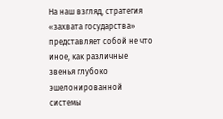На наш взгляд, стратегия «захвата государства» представляет собой не что иное, как различные звенья глубоко эшелонированной системы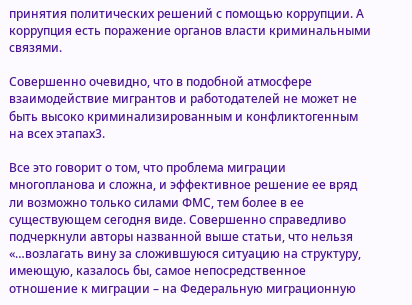принятия политических решений с помощью коррупции. А коррупция есть поражение органов власти криминальными связями.

Совершенно очевидно, что в подобной атмосфере взаимодействие мигрантов и работодателей не может не быть высоко криминализированным и конфликтогенным на всех этапах3.

Все это говорит о том, что проблема миграции многопланова и сложна, и эффективное решение ее вряд ли возможно только силами ФМС, тем более в ее существующем сегодня виде. Совершенно справедливо подчеркнули авторы названной выше статьи, что нельзя «…возлагать вину за сложившуюся ситуацию на структуру, имеющую, казалось бы, самое непосредственное отношение к миграции – на Федеральную миграционную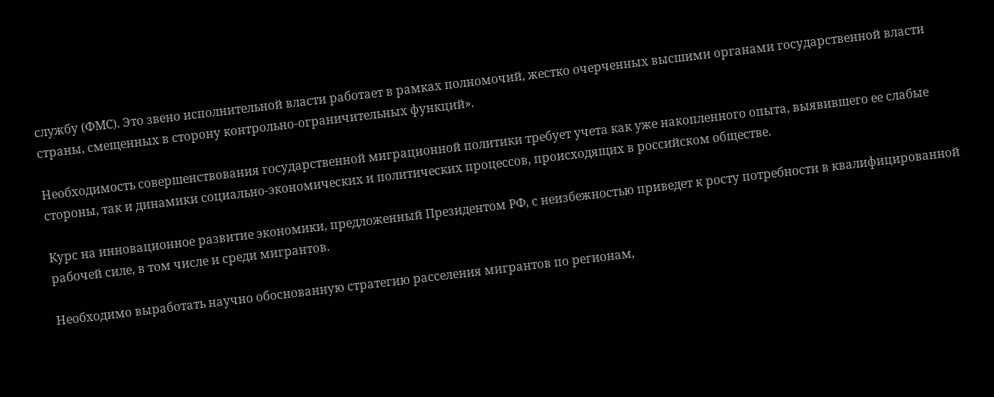службу (ФМС). Это звено исполнительной власти работает в рамках полномочий, жестко очерченных высшими органами государственной власти страны, смещенных в сторону контрольно-ограничительных функций».

Необходимость совершенствования государственной миграционной политики требует учета как уже накопленного опыта, выявившего ее слабые стороны, так и динамики социально-экономических и политических процессов, происходящих в российском обществе.

Курс на инновационное развитие экономики, предложенный Президентом РФ, с неизбежностью приведет к росту потребности в квалифицированной рабочей силе, в том числе и среди мигрантов.

Необходимо выработать научно обоснованную стратегию расселения мигрантов по регионам,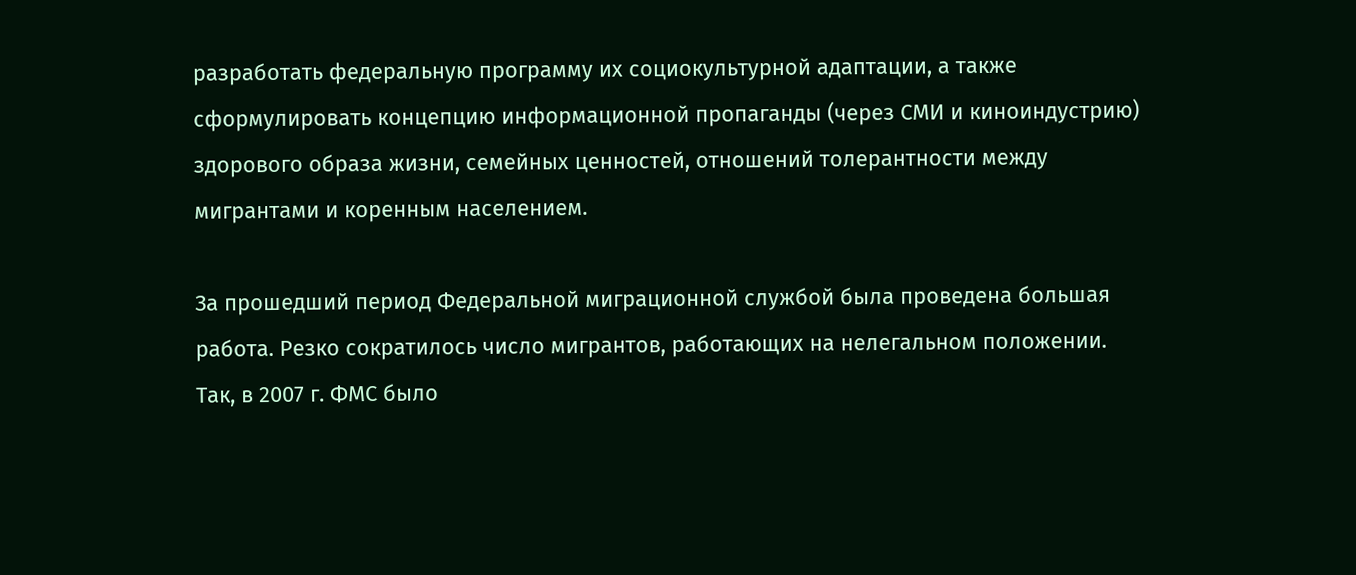разработать федеральную программу их социокультурной адаптации, а также сформулировать концепцию информационной пропаганды (через СМИ и киноиндустрию) здорового образа жизни, семейных ценностей, отношений толерантности между мигрантами и коренным населением.

За прошедший период Федеральной миграционной службой была проведена большая работа. Резко сократилось число мигрантов, работающих на нелегальном положении. Так, в 2007 г. ФМС было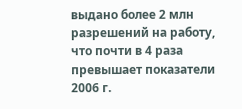выдано более 2 млн разрешений на работу, что почти в 4 раза превышает показатели 2006 г.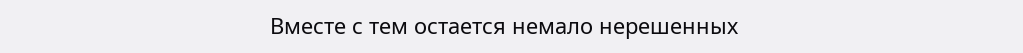Вместе с тем остается немало нерешенных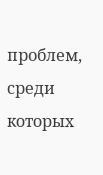проблем, среди которых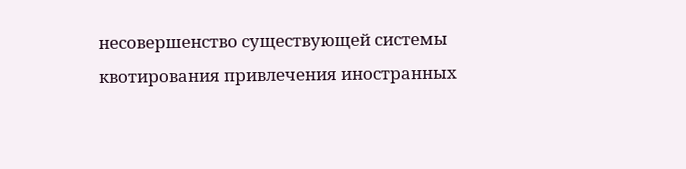несовершенство существующей системы квотирования привлечения иностранных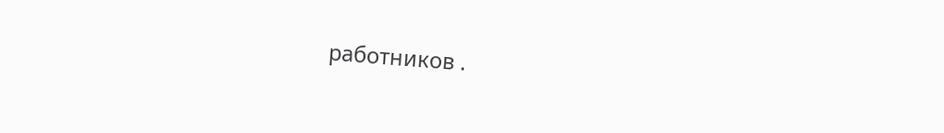работников .